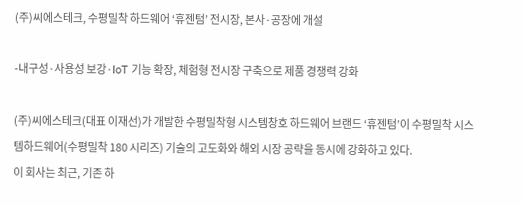(주)씨에스테크, 수평밀착 하드웨어 ‘휴젠텀’ 전시장, 본사·공장에 개설

-내구성·사용성 보강·IoT 기능 확장, 체험형 전시장 구축으로 제품 경쟁력 강화

(주)씨에스테크(대표 이재선)가 개발한 수평밀착형 시스템창호 하드웨어 브랜드 ‘휴젠텀’이 수평밀착 시스템하드웨어(수평밀착 180 시리즈) 기술의 고도화와 해외 시장 공략을 동시에 강화하고 있다.
이 회사는 최근, 기존 하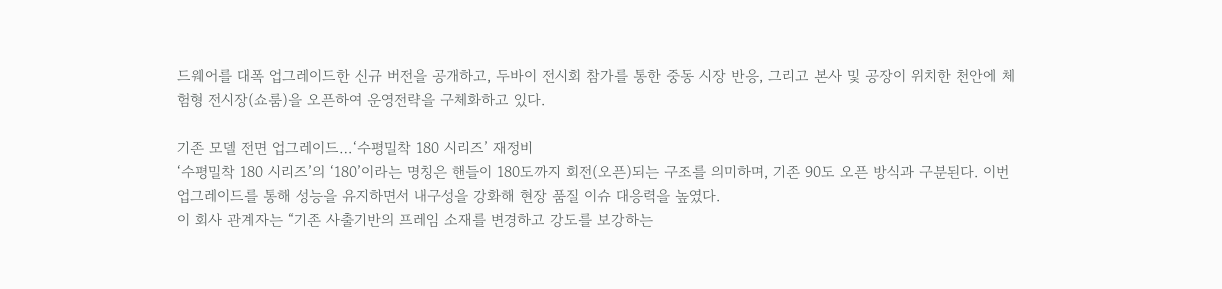드웨어를 대폭 업그레이드한 신규 버전을 공개하고, 두바이 전시회 참가를 통한 중동 시장 반응, 그리고 본사 및 공장이 위치한 천안에 체험형 전시장(쇼룸)을 오픈하여 운영전략을 구체화하고 있다.

기존 모델 전면 업그레이드…‘수평밀착 180 시리즈’ 재정비
‘수평밀착 180 시리즈’의 ‘180’이라는 명칭은 핸들이 180도까지 회전(오픈)되는 구조를 의미하며, 기존 90도 오픈 방식과 구분된다. 이번 업그레이드를 통해 성능을 유지하면서 내구성을 강화해 현장 품질 이슈 대응력을 높였다.
이 회사 관계자는 “기존 사출기반의 프레임 소재를 변경하고 강도를 보강하는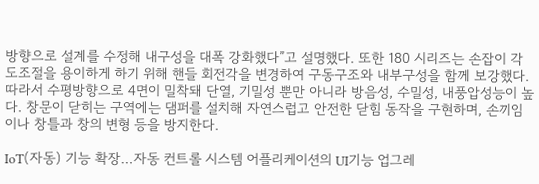방향으로 설계를 수정해 내구성을 대폭 강화했다”고 설명했다. 또한 180 시리즈는 손잡이 각도조절을 용이하게 하기 위해 핸들 회전각을 변경하여 구동구조와 내부구성을 함께 보강했다. 따라서 수평방향으로 4면이 밀착돼 단열, 기밀성 뿐만 아니라 방음성, 수밀성, 내풍압성능이 높다. 창문이 닫히는 구역에는 댐퍼를 설치해 자연스럽고 안전한 닫힘 동작을 구현하며, 손끼임이나 창틀과 창의 변형 등을 방지한다.

IoT(자동) 기능 확장…자동 컨트롤 시스템 어플리케이션의 UI기능 업그레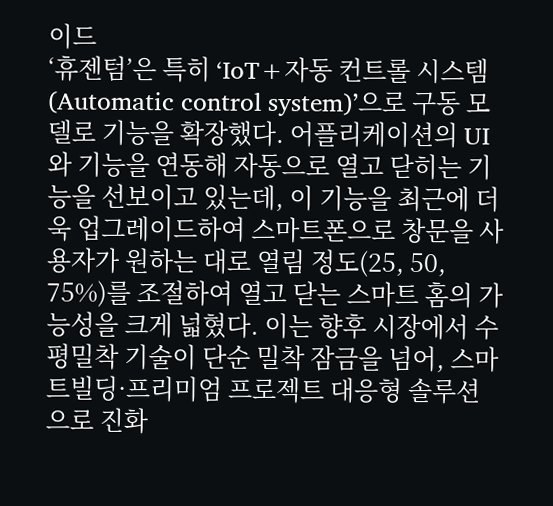이드
‘휴젠텀’은 특히 ‘IoT+자동 컨트롤 시스템(Automatic control system)’으로 구동 모델로 기능을 확장했다. 어플리케이션의 UI와 기능을 연동해 자동으로 열고 닫히는 기능을 선보이고 있는데, 이 기능을 최근에 더욱 업그레이드하여 스마트폰으로 창문을 사용자가 원하는 대로 열림 정도(25, 50, 75%)를 조절하여 열고 닫는 스마트 홈의 가능성을 크게 넓혔다. 이는 향후 시장에서 수평밀착 기술이 단순 밀착 잠금을 넘어, 스마트빌딩·프리미엄 프로젝트 대응형 솔루션으로 진화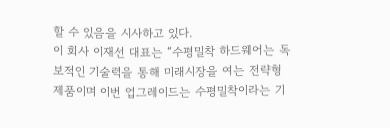할 수 있음을 시사하고 있다.
이 회사 이재선 대표는 “수평밀착 하드웨어는 독보적인 기술력을 통해 미래시장을 여는 전략형 제품이며 이번 업그레이드는 수평밀착이라는 기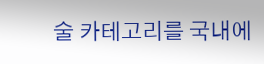술 카테고리를 국내에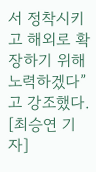서 정착시키고 해외로 확장하기 위해 노력하겠다”고 강조했다. [최승연 기자]